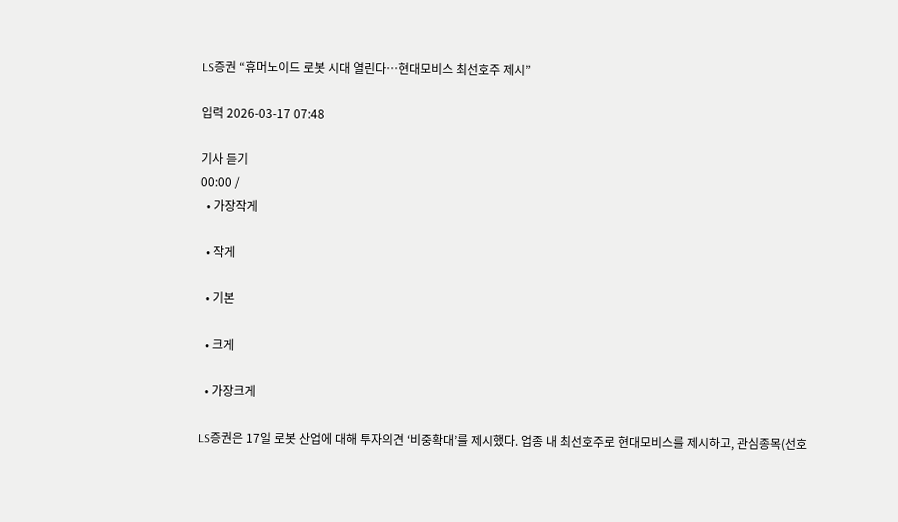LS증권 “휴머노이드 로봇 시대 열린다…현대모비스 최선호주 제시”

입력 2026-03-17 07:48

기사 듣기
00:00 /
  • 가장작게

  • 작게

  • 기본

  • 크게

  • 가장크게

LS증권은 17일 로봇 산업에 대해 투자의견 ‘비중확대’를 제시했다. 업종 내 최선호주로 현대모비스를 제시하고, 관심종목(선호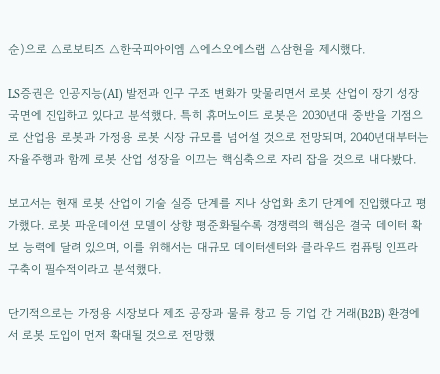순)으로 △로보티즈 △한국피아이엠 △에스오에스랩 △삼현을 제시했다.

LS증권은 인공지능(AI) 발전과 인구 구조 변화가 맞물리면서 로봇 산업이 장기 성장 국면에 진입하고 있다고 분석했다. 특히 휴머노이드 로봇은 2030년대 중반을 기점으로 산업용 로봇과 가정용 로봇 시장 규모를 넘어설 것으로 전망되며, 2040년대부터는 자율주행과 함께 로봇 산업 성장을 이끄는 핵심축으로 자리 잡을 것으로 내다봤다.

보고서는 현재 로봇 산업이 기술 실증 단계를 지나 상업화 초기 단계에 진입했다고 평가했다. 로봇 파운데이션 모델이 상향 평준화될수록 경쟁력의 핵심은 결국 데이터 확보 능력에 달려 있으며, 이를 위해서는 대규모 데이터센터와 클라우드 컴퓨팅 인프라 구축이 필수적이라고 분석했다.

단기적으로는 가정용 시장보다 제조 공장과 물류 창고 등 기업 간 거래(B2B) 환경에서 로봇 도입이 먼저 확대될 것으로 전망했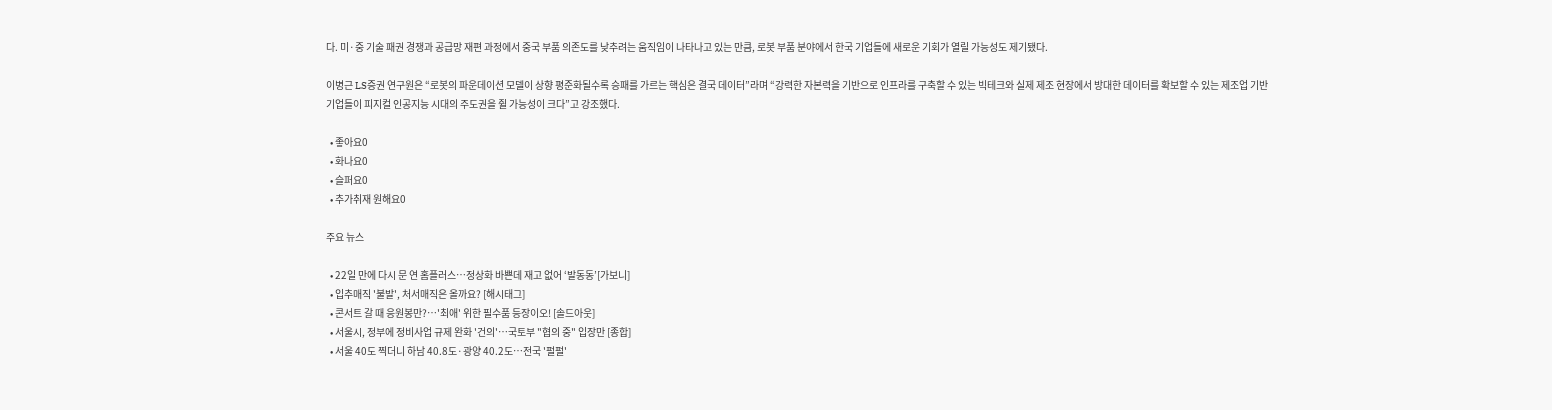다. 미·중 기술 패권 경쟁과 공급망 재편 과정에서 중국 부품 의존도를 낮추려는 움직임이 나타나고 있는 만큼, 로봇 부품 분야에서 한국 기업들에 새로운 기회가 열릴 가능성도 제기됐다.

이병근 LS증권 연구원은 “로봇의 파운데이션 모델이 상향 평준화될수록 승패를 가르는 핵심은 결국 데이터”라며 “강력한 자본력을 기반으로 인프라를 구축할 수 있는 빅테크와 실제 제조 현장에서 방대한 데이터를 확보할 수 있는 제조업 기반 기업들이 피지컬 인공지능 시대의 주도권을 쥘 가능성이 크다”고 강조했다.

  • 좋아요0
  • 화나요0
  • 슬퍼요0
  • 추가취재 원해요0

주요 뉴스

  • 22일 만에 다시 문 연 홈플러스…정상화 바쁜데 재고 없어 ‘발동동’[가보니]
  • 입추매직 '불발', 처서매직은 올까요? [해시태그]
  • 콘서트 갈 때 응원봉만?⋯'최애' 위한 필수품 등장이오! [솔드아웃]
  • 서울시, 정부에 정비사업 규제 완화 '건의'⋯국토부 "협의 중" 입장만 [종합]
  • 서울 40도 찍더니 하남 40.8도·광양 40.2도…전국 '펄펄'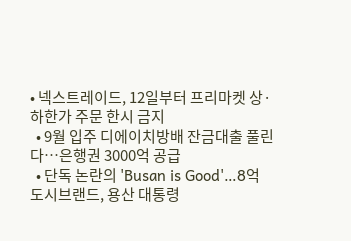• 넥스트레이드, 12일부터 프리마켓 상·하한가 주문 한시 금지
  • 9월 입주 디에이치방배 잔금대출 풀린다…은행권 3000억 공급
  • 단독 논란의 'Busan is Good'…8억 도시브랜드, 용산 대통령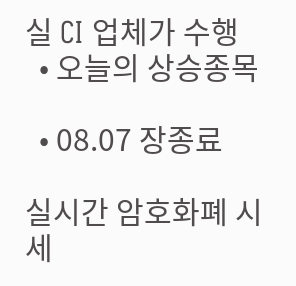실 CI 업체가 수행
  • 오늘의 상승종목

  • 08.07 장종료

실시간 암호화폐 시세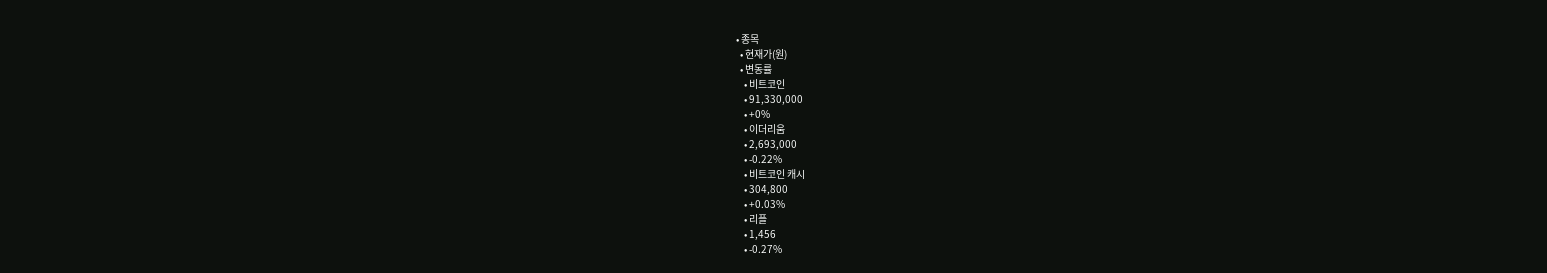• 종목
  • 현재가(원)
  • 변동률
    • 비트코인
    • 91,330,000
    • +0%
    • 이더리움
    • 2,693,000
    • -0.22%
    • 비트코인 캐시
    • 304,800
    • +0.03%
    • 리플
    • 1,456
    • -0.27%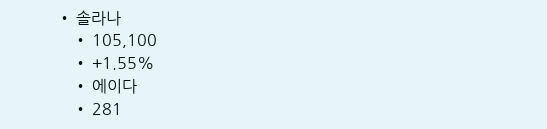• 솔라나
    • 105,100
    • +1.55%
    • 에이다
    • 281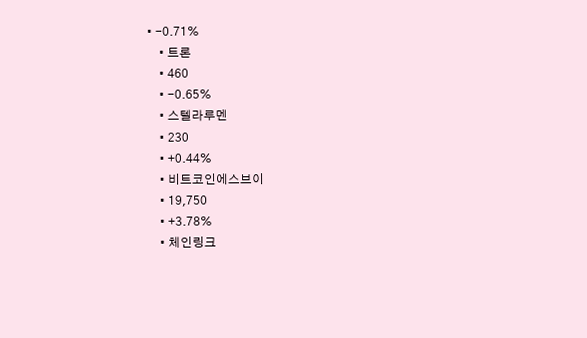• -0.71%
    • 트론
    • 460
    • -0.65%
    • 스텔라루멘
    • 230
    • +0.44%
    • 비트코인에스브이
    • 19,750
    • +3.78%
    • 체인링크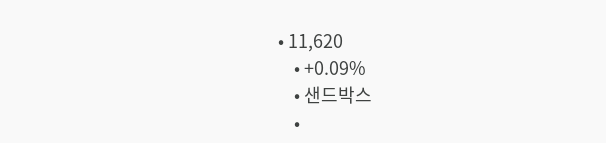• 11,620
    • +0.09%
    • 샌드박스
    •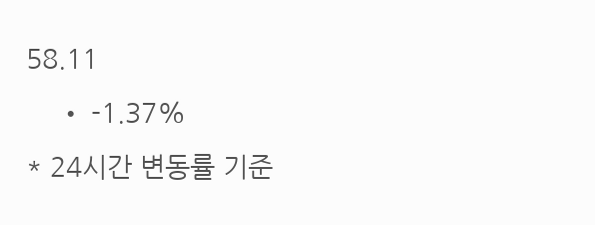58.11
    • -1.37%
* 24시간 변동률 기준